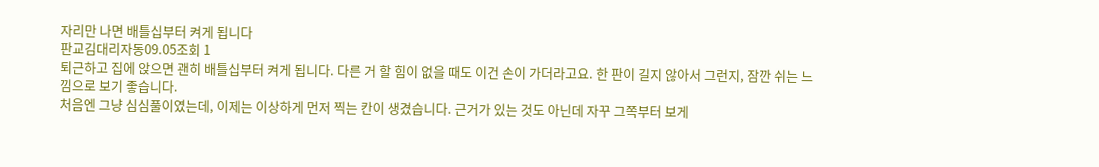자리만 나면 배틀십부터 켜게 됩니다
판교김대리자동09.05조회 1
퇴근하고 집에 앉으면 괜히 배틀십부터 켜게 됩니다. 다른 거 할 힘이 없을 때도 이건 손이 가더라고요. 한 판이 길지 않아서 그런지, 잠깐 쉬는 느낌으로 보기 좋습니다.
처음엔 그냥 심심풀이였는데, 이제는 이상하게 먼저 찍는 칸이 생겼습니다. 근거가 있는 것도 아닌데 자꾸 그쪽부터 보게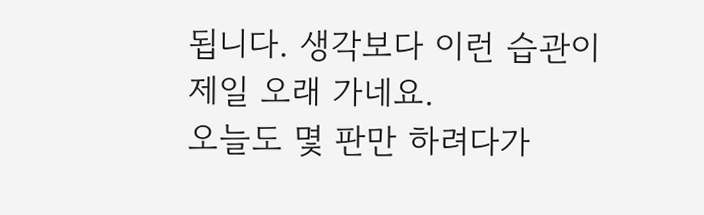됩니다. 생각보다 이런 습관이 제일 오래 가네요.
오늘도 몇 판만 하려다가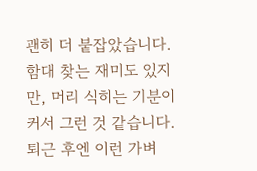괜히 더 붙잡았습니다. 함대 찾는 재미도 있지만, 머리 식히는 기분이 커서 그런 것 같습니다. 퇴근 후엔 이런 가벼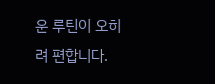운 루틴이 오히려 편합니다.